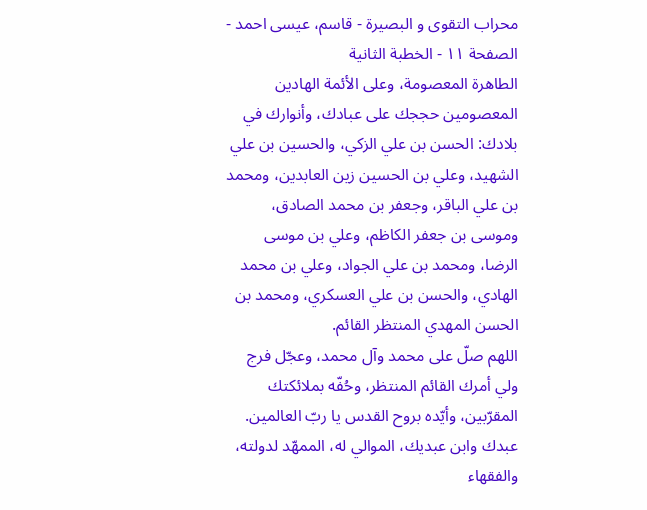محراب التقوى و البصيرة - قاسم، عيسى احمد - الصفحة ١١ - الخطبة الثانية
الطاهرة المعصومة، وعلى الأئمة الهادين المعصومين حججك على عبادك، وأنوارك في بلادك: الحسن بن علي الزكي، والحسين بن علي الشهيد، وعلي بن الحسين زين العابدين، ومحمد بن علي الباقر، وجعفر بن محمد الصادق، وموسى بن جعفر الكاظم، وعلي بن موسى الرضا، ومحمد بن علي الجواد، وعلي بن محمد الهادي، والحسن بن علي العسكري، ومحمد بن الحسن المهدي المنتظر القائم.
اللهم صلّ على محمد وآل محمد، وعجّل فرج ولي أمرك القائم المنتظر، وحُفّه بملائكتك المقرّبين، وأيّده بروح القدس يا ربّ العالمين.
عبدك وابن عبديك، الموالي له، الممهّد لدولته، والفقهاء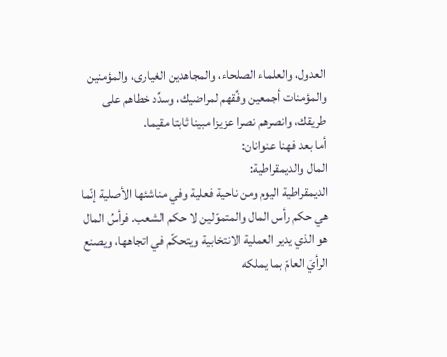العدول، والعلماء الصلحاء، والمجاهدين الغيارى، والمؤمنين والمؤمنات أجمعين وفِّقهم لمراضيك، وسدِّد خطاهم على طريقك، وانصرهم نصرا عزيزا مبينا ثابتا مقيما.
أما بعد فهنا عنوانان:
المال والديمقراطية:
الديمقراطية اليوم ومن ناحية فعلية وفي مناشئها الأصلية إنّما هي حكم رأس المال والمتموّلين لا حكم الشعب. فرأسُ المال هو الذي يدير العملية الانتخابية ويتحكّم في اتجاهها، ويصنع الرأيَ العامّ بما يملكه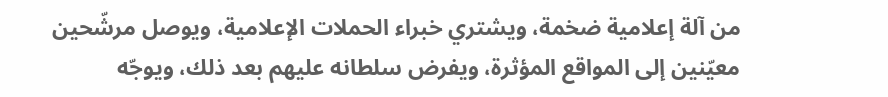من آلة إعلامية ضخمة، ويشتري خبراء الحملات الإعلامية، ويوصل مرشّحين معيّنين إلى المواقع المؤثرة، ويفرض سلطانه عليهم بعد ذلك، ويوجّه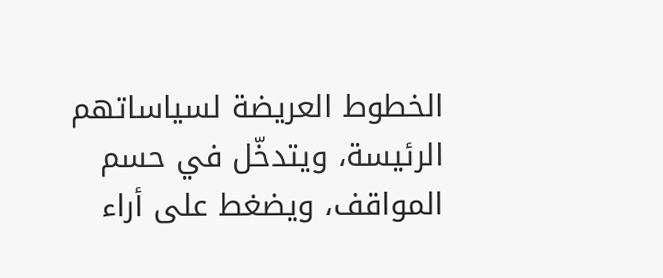الخطوط العريضة لسياساتهم الرئيسة، ويتدخّل في حسم المواقف، ويضغط على أراء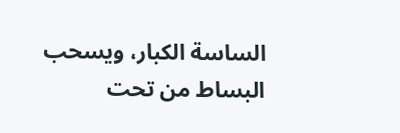الساسة الكبار، ويسحب البساط من تحت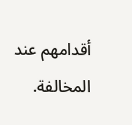أقدامهم عند المخالفة.